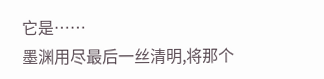它是……
墨渊用尽最后一丝清明,将那个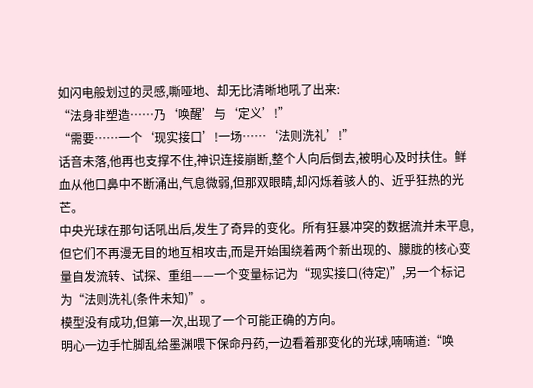如闪电般划过的灵感,嘶哑地、却无比清晰地吼了出来:
“法身非塑造……乃‘唤醒’与‘定义’!”
“需要……一个‘现实接口’!一场……‘法则洗礼’!”
话音未落,他再也支撑不住,神识连接崩断,整个人向后倒去,被明心及时扶住。鲜血从他口鼻中不断涌出,气息微弱,但那双眼睛,却闪烁着骇人的、近乎狂热的光芒。
中央光球在那句话吼出后,发生了奇异的变化。所有狂暴冲突的数据流并未平息,但它们不再漫无目的地互相攻击,而是开始围绕着两个新出现的、朦胧的核心变量自发流转、试探、重组——一个变量标记为“现实接口(待定)”,另一个标记为“法则洗礼(条件未知)”。
模型没有成功,但第一次,出现了一个可能正确的方向。
明心一边手忙脚乱给墨渊喂下保命丹药,一边看着那变化的光球,喃喃道:“唤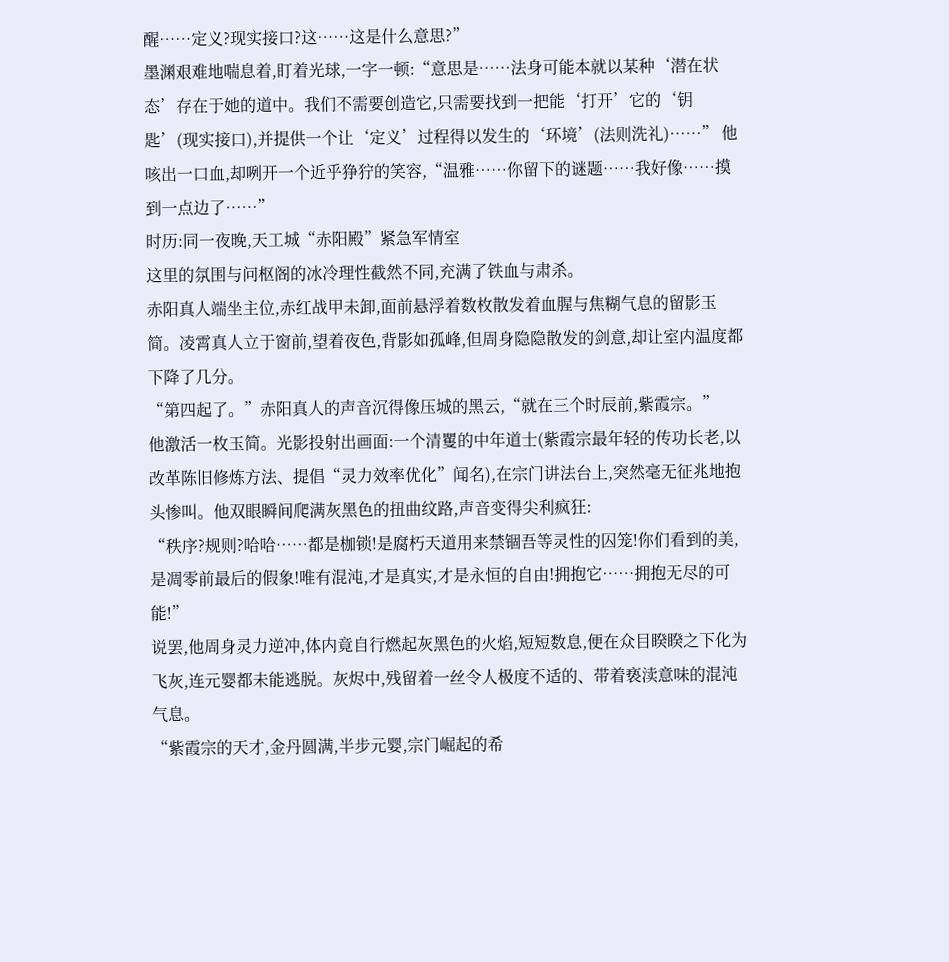醒……定义?现实接口?这……这是什么意思?”
墨渊艰难地喘息着,盯着光球,一字一顿:“意思是……法身可能本就以某种‘潜在状态’存在于她的道中。我们不需要创造它,只需要找到一把能‘打开’它的‘钥匙’(现实接口),并提供一个让‘定义’过程得以发生的‘环境’(法则洗礼)……” 他咳出一口血,却咧开一个近乎狰狞的笑容,“温雅……你留下的谜题……我好像……摸到一点边了……”
时历:同一夜晚,天工城“赤阳殿”紧急军情室
这里的氛围与问枢阁的冰冷理性截然不同,充满了铁血与肃杀。
赤阳真人端坐主位,赤红战甲未卸,面前悬浮着数枚散发着血腥与焦糊气息的留影玉简。凌霄真人立于窗前,望着夜色,背影如孤峰,但周身隐隐散发的剑意,却让室内温度都下降了几分。
“第四起了。”赤阳真人的声音沉得像压城的黑云,“就在三个时辰前,紫霞宗。”
他激活一枚玉简。光影投射出画面:一个清矍的中年道士(紫霞宗最年轻的传功长老,以改革陈旧修炼方法、提倡“灵力效率优化”闻名),在宗门讲法台上,突然毫无征兆地抱头惨叫。他双眼瞬间爬满灰黑色的扭曲纹路,声音变得尖利疯狂:
“秩序?规则?哈哈……都是枷锁!是腐朽天道用来禁锢吾等灵性的囚笼!你们看到的美,是凋零前最后的假象!唯有混沌,才是真实,才是永恒的自由!拥抱它……拥抱无尽的可能!”
说罢,他周身灵力逆冲,体内竟自行燃起灰黑色的火焰,短短数息,便在众目睽睽之下化为飞灰,连元婴都未能逃脱。灰烬中,残留着一丝令人极度不适的、带着亵渎意味的混沌气息。
“紫霞宗的天才,金丹圆满,半步元婴,宗门崛起的希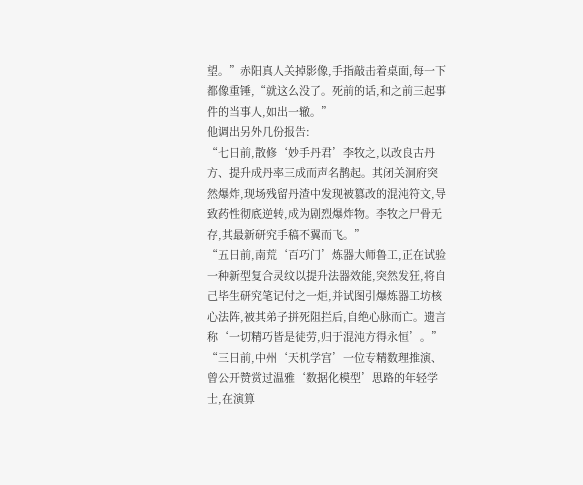望。”赤阳真人关掉影像,手指敲击着桌面,每一下都像重锤,“就这么没了。死前的话,和之前三起事件的当事人,如出一辙。”
他调出另外几份报告:
“七日前,散修‘妙手丹君’李牧之,以改良古丹方、提升成丹率三成而声名鹊起。其闭关洞府突然爆炸,现场残留丹渣中发现被篡改的混沌符文,导致药性彻底逆转,成为剧烈爆炸物。李牧之尸骨无存,其最新研究手稿不翼而飞。”
“五日前,南荒‘百巧门’炼器大师鲁工,正在试验一种新型复合灵纹以提升法器效能,突然发狂,将自己毕生研究笔记付之一炬,并试图引爆炼器工坊核心法阵,被其弟子拼死阻拦后,自绝心脉而亡。遗言称‘一切精巧皆是徒劳,归于混沌方得永恒’。”
“三日前,中州‘天机学宫’一位专精数理推演、曾公开赞赏过温雅‘数据化模型’思路的年轻学士,在演算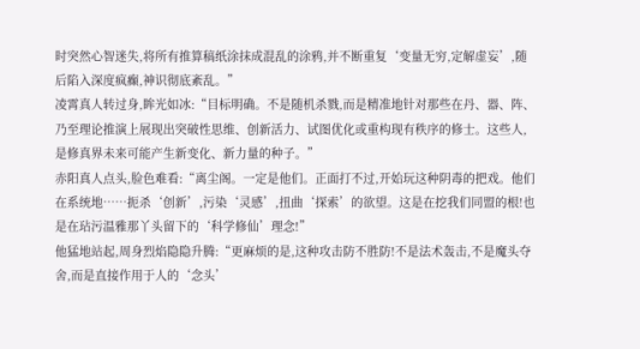时突然心智迷失,将所有推算稿纸涂抹成混乱的涂鸦,并不断重复‘变量无穷,定解虚妄’,随后陷入深度疯癫,神识彻底紊乱。”
凌霄真人转过身,眸光如冰:“目标明确。不是随机杀戮,而是精准地针对那些在丹、器、阵、乃至理论推演上展现出突破性思维、创新活力、试图优化或重构现有秩序的修士。这些人,是修真界未来可能产生新变化、新力量的种子。”
赤阳真人点头,脸色难看:“离尘阁。一定是他们。正面打不过,开始玩这种阴毒的把戏。他们在系统地……扼杀‘创新’,污染‘灵感’,扭曲‘探索’的欲望。这是在挖我们同盟的根!也是在玷污温雅那丫头留下的‘科学修仙’理念!”
他猛地站起,周身烈焰隐隐升腾:“更麻烦的是,这种攻击防不胜防!不是法术轰击,不是魔头夺舍,而是直接作用于人的‘念头’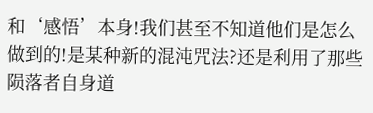和‘感悟’本身!我们甚至不知道他们是怎么做到的!是某种新的混沌咒法?还是利用了那些陨落者自身道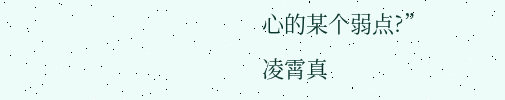心的某个弱点?”
凌霄真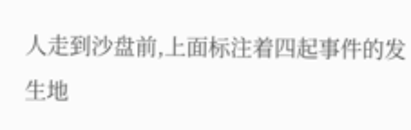人走到沙盘前,上面标注着四起事件的发生地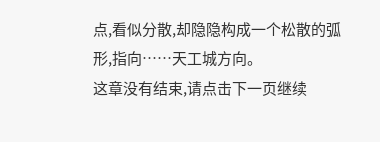点,看似分散,却隐隐构成一个松散的弧形,指向……天工城方向。
这章没有结束,请点击下一页继续